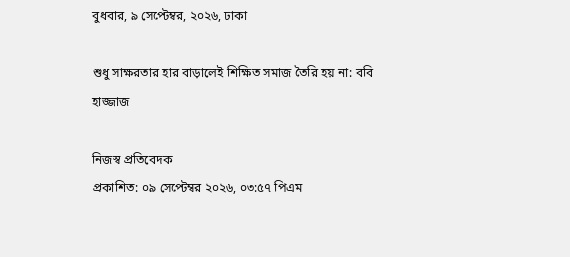বুধবার, ৯ সেপ্টেম্বর, ২০২৬, ঢাকা

শুধু সাক্ষরতার হার বাড়ালেই শিক্ষিত সমাজ তৈরি হয় না: ববি হাজ্জাজ

নিজস্ব প্রতিবেদক
প্রকাশিত: ০৯ সেপ্টেম্বর ২০২৬, ০৩:৫৭ পিএম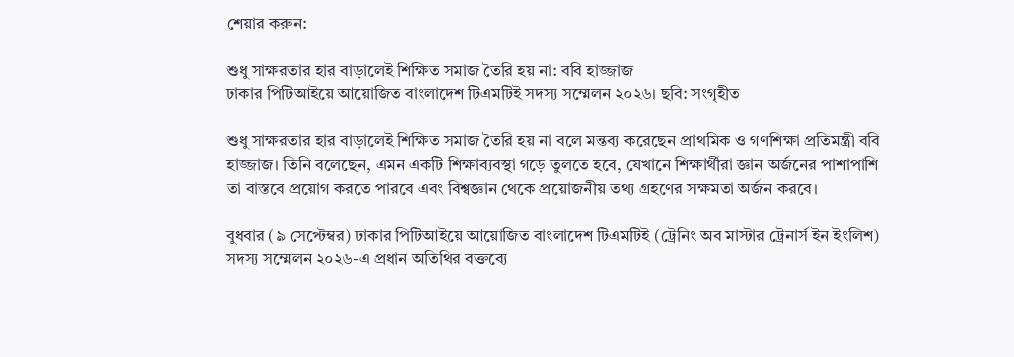শেয়ার করুন:

শুধু সাক্ষরতার হার বাড়ালেই শিক্ষিত সমাজ তৈরি হয় না: ববি হাজ্জাজ
ঢাকার পিটিআইয়ে আয়োজিত বাংলাদেশ টিএমটিই সদস্য সম্মেলন ২০২৬। ছবি: সংগৃহীত

শুধু সাক্ষরতার হার বাড়ালেই শিক্ষিত সমাজ তৈরি হয় না বলে মন্তব্য করেছেন প্রাথমিক ও গণশিক্ষা প্রতিমন্ত্রী ববি হাজ্জাজ। তিনি বলেছেন, এমন একটি শিক্ষাব্যবস্থা গড়ে তুলতে হবে, যেখানে শিক্ষার্থীরা জ্ঞান অর্জনের পাশাপাশি তা বাস্তবে প্রয়োগ করতে পারবে এবং বিশ্বজ্ঞান থেকে প্রয়োজনীয় তথ্য গ্রহণের সক্ষমতা অর্জন করবে।

বুধবার (৯ সেপ্টেম্বর) ঢাকার পিটিআইয়ে আয়োজিত বাংলাদেশ টিএমটিই (ট্রেনিং অব মাস্টার ট্রেনার্স ইন ইংলিশ) সদস্য সম্মেলন ২০২৬-এ প্রধান অতিথির বক্তব্যে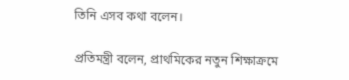তিনি এসব কথা বলেন।

প্রতিমন্ত্রী বলেন, প্রাথমিকের নতুন শিক্ষাক্রমে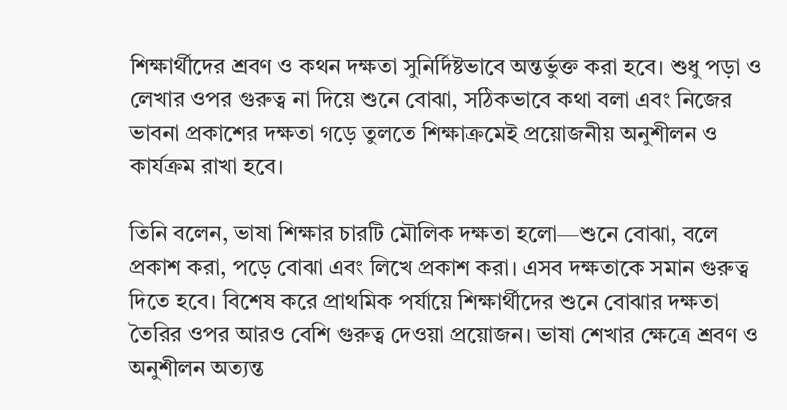শিক্ষার্থীদের শ্রবণ ও কথন দক্ষতা সুনির্দিষ্টভাবে অন্তর্ভুক্ত করা হবে। শুধু পড়া ও লেখার ওপর গুরুত্ব না দিয়ে শুনে বোঝা, সঠিকভাবে কথা বলা এবং নিজের ভাবনা প্রকাশের দক্ষতা গড়ে তুলতে শিক্ষাক্রমেই প্রয়োজনীয় অনুশীলন ও কার্যক্রম রাখা হবে।

তিনি বলেন, ভাষা শিক্ষার চারটি মৌলিক দক্ষতা হলো—শুনে বোঝা, বলে প্রকাশ করা, পড়ে বোঝা এবং লিখে প্রকাশ করা। এসব দক্ষতাকে সমান গুরুত্ব দিতে হবে। বিশেষ করে প্রাথমিক পর্যায়ে শিক্ষার্থীদের শুনে বোঝার দক্ষতা তৈরির ওপর আরও বেশি গুরুত্ব দেওয়া প্রয়োজন। ভাষা শেখার ক্ষেত্রে শ্রবণ ও অনুশীলন অত্যন্ত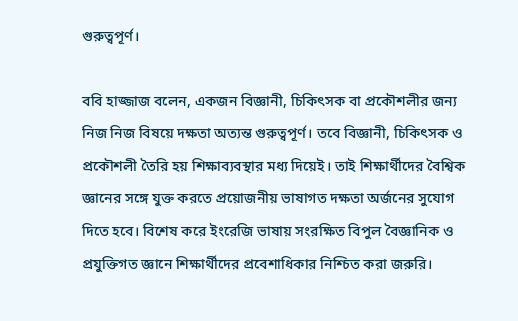গুরুত্বপূর্ণ।

ববি হাজ্জাজ বলেন, একজন বিজ্ঞানী, চিকিৎসক বা প্রকৌশলীর জন্য নিজ নিজ বিষয়ে দক্ষতা অত্যন্ত গুরুত্বপূর্ণ। তবে বিজ্ঞানী, চিকিৎসক ও প্রকৌশলী তৈরি হয় শিক্ষাব্যবস্থার মধ্য দিয়েই। তাই শিক্ষার্থীদের বৈশ্বিক জ্ঞানের সঙ্গে যুক্ত করতে প্রয়োজনীয় ভাষাগত দক্ষতা অর্জনের সুযোগ দিতে হবে। বিশেষ করে ইংরেজি ভাষায় সংরক্ষিত বিপুল বৈজ্ঞানিক ও প্রযুক্তিগত জ্ঞানে শিক্ষার্থীদের প্রবেশাধিকার নিশ্চিত করা জরুরি।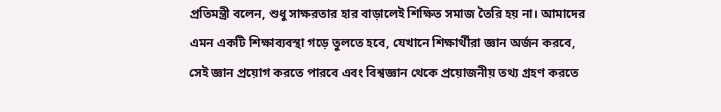প্রতিমন্ত্রী বলেন, শুধু সাক্ষরতার হার বাড়ালেই শিক্ষিত সমাজ তৈরি হয় না। আমাদের এমন একটি শিক্ষাব্যবস্থা গড়ে তুলতে হবে, যেখানে শিক্ষার্থীরা জ্ঞান অর্জন করবে, সেই জ্ঞান প্রয়োগ করতে পারবে এবং বিশ্বজ্ঞান থেকে প্রয়োজনীয় তথ্য গ্রহণ করতে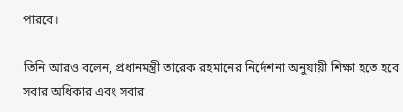পারবে।

তিনি আরও বলেন, প্রধানমন্ত্রী তারেক রহমানের নির্দেশনা অনুযায়ী শিক্ষা হতে হবে সবার অধিকার এবং সবার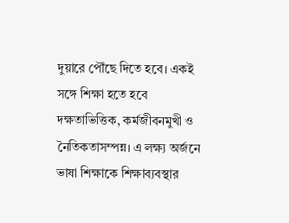দুয়ারে পৌঁছে দিতে হবে। একই সঙ্গে শিক্ষা হতে হবে দক্ষতাভিত্তিক, কর্মজীবনমুখী ও নৈতিকতাসম্পন্ন। এ লক্ষ্য অর্জনে ভাষা শিক্ষাকে শিক্ষাব্যবস্থার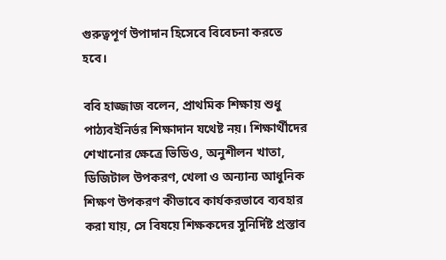গুরুত্বপূর্ণ উপাদান হিসেবে বিবেচনা করতে হবে।

ববি হাজ্জাজ বলেন, প্রাথমিক শিক্ষায় শুধু পাঠ্যবইনির্ভর শিক্ষাদান যথেষ্ট নয়। শিক্ষার্থীদের শেখানোর ক্ষেত্রে ভিডিও, অনুশীলন খাতা, ডিজিটাল উপকরণ, খেলা ও অন্যান্য আধুনিক শিক্ষণ উপকরণ কীভাবে কার্যকরভাবে ব্যবহার করা যায়, সে বিষয়ে শিক্ষকদের সুনির্দিষ্ট প্রস্তাব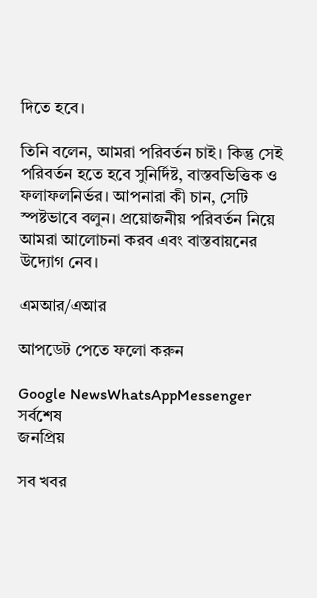দিতে হবে।

তিনি বলেন, আমরা পরিবর্তন চাই। কিন্তু সেই পরিবর্তন হতে হবে সুনির্দিষ্ট, বাস্তবভিত্তিক ও ফলাফলনির্ভর। আপনারা কী চান, সেটি স্পষ্টভাবে বলুন। প্রয়োজনীয় পরিবর্তন নিয়ে আমরা আলোচনা করব এবং বাস্তবায়নের উদ্যোগ নেব।

এমআর/এআর

আপডেট পেতে ফলো করুন

Google NewsWhatsAppMessenger
সর্বশেষ
জনপ্রিয়

সব খবর